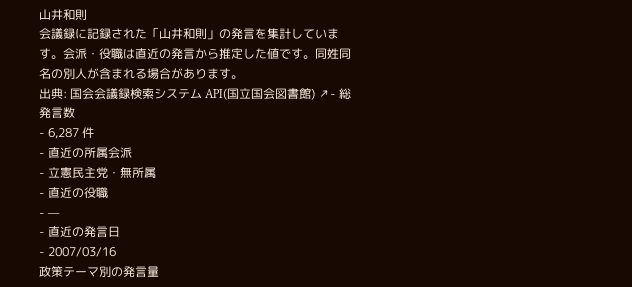山井和則
会議録に記録された「山井和則」の発言を集計しています。会派・役職は直近の発言から推定した値です。同姓同名の別人が含まれる場合があります。
出典: 国会会議録検索システム API(国立国会図書館) ↗- 総発言数
- 6,287 件
- 直近の所属会派
- 立憲民主党・無所属
- 直近の役職
- —
- 直近の発言日
- 2007/03/16
政策テーマ別の発言量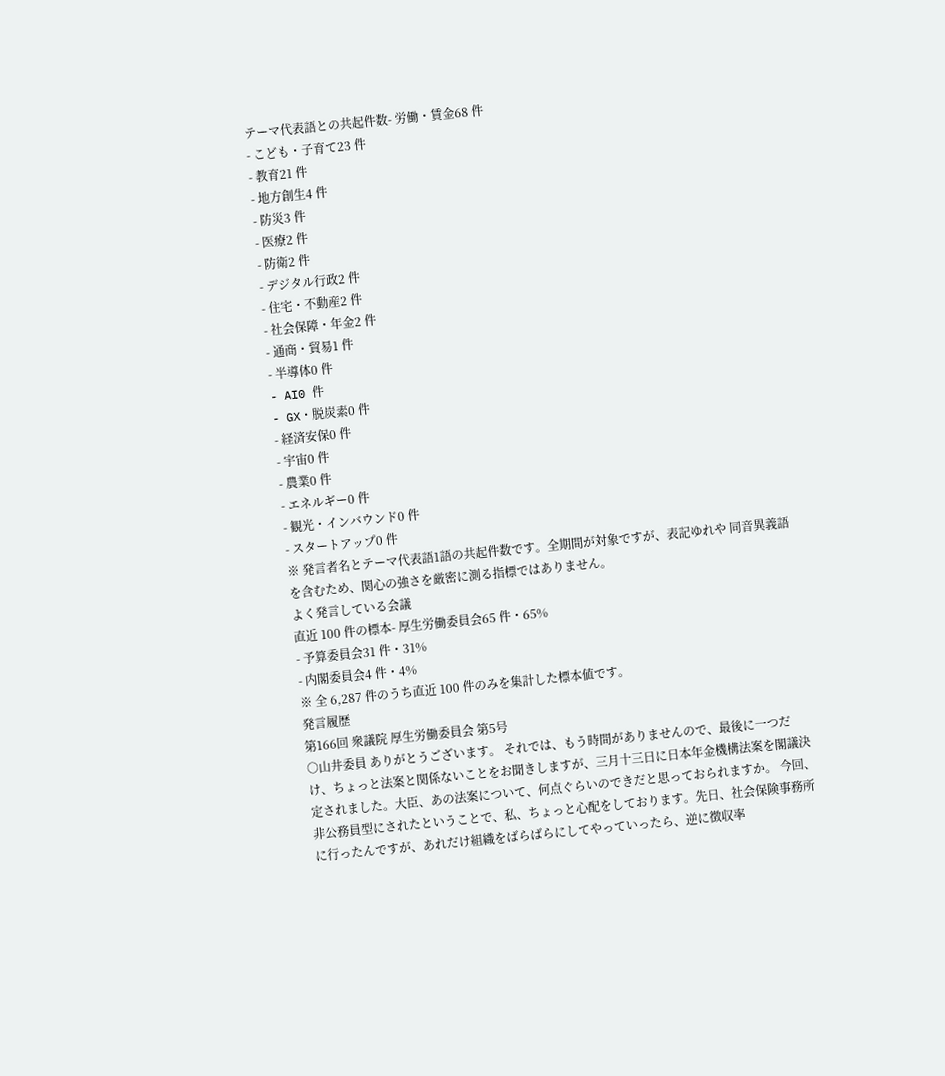テーマ代表語との共起件数- 労働・賃金68 件
- こども・子育て23 件
- 教育21 件
- 地方創生4 件
- 防災3 件
- 医療2 件
- 防衛2 件
- デジタル行政2 件
- 住宅・不動産2 件
- 社会保障・年金2 件
- 通商・貿易1 件
- 半導体0 件
- AI0 件
- GX・脱炭素0 件
- 経済安保0 件
- 宇宙0 件
- 農業0 件
- エネルギー0 件
- 観光・インバウンド0 件
- スタートアップ0 件
※ 発言者名とテーマ代表語1語の共起件数です。全期間が対象ですが、表記ゆれや 同音異義語を含むため、関心の強さを厳密に測る指標ではありません。
よく発言している会議
直近 100 件の標本- 厚生労働委員会65 件・65%
- 予算委員会31 件・31%
- 内閣委員会4 件・4%
※ 全 6,287 件のうち直近 100 件のみを集計した標本値です。
発言履歴
第166回 衆議院 厚生労働委員会 第5号
○山井委員 ありがとうございます。 それでは、もう時間がありませんので、最後に一つだけ、ちょっと法案と関係ないことをお聞きしますが、三月十三日に日本年金機構法案を閣議決定されました。大臣、あの法案について、何点ぐらいのできだと思っておられますか。 今回、非公務員型にされたということで、私、ちょっと心配をしております。先日、社会保険事務所に行ったんですが、あれだけ組織をばらばらにしてやっていったら、逆に徴収率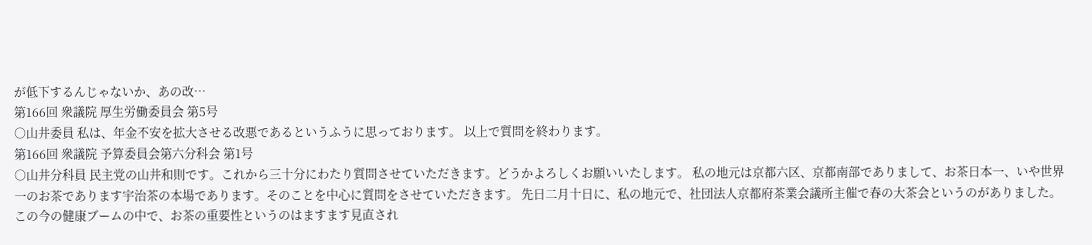が低下するんじゃないか、あの改…
第166回 衆議院 厚生労働委員会 第5号
○山井委員 私は、年金不安を拡大させる改悪であるというふうに思っております。 以上で質問を終わります。
第166回 衆議院 予算委員会第六分科会 第1号
○山井分科員 民主党の山井和則です。これから三十分にわたり質問させていただきます。どうかよろしくお願いいたします。 私の地元は京都六区、京都南部でありまして、お茶日本一、いや世界一のお茶であります宇治茶の本場であります。そのことを中心に質問をさせていただきます。 先日二月十日に、私の地元で、社団法人京都府茶業会議所主催で春の大茶会というのがありました。この今の健康ブームの中で、お茶の重要性というのはますます見直され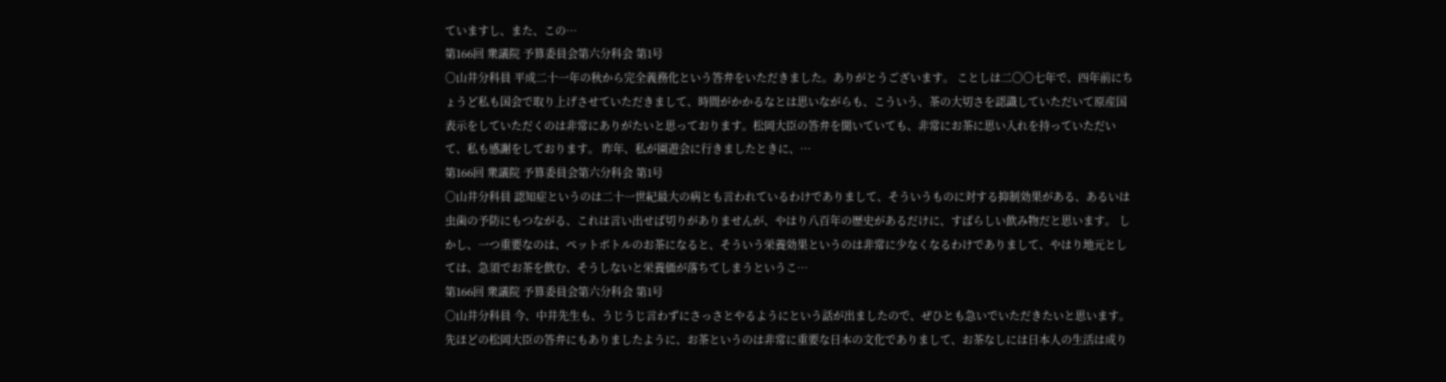ていますし、また、この…
第166回 衆議院 予算委員会第六分科会 第1号
○山井分科員 平成二十一年の秋から完全義務化という答弁をいただきました。ありがとうございます。 ことしは二〇〇七年で、四年前にちょうど私も国会で取り上げさせていただきまして、時間がかかるなとは思いながらも、こういう、茶の大切さを認識していただいて原産国表示をしていただくのは非常にありがたいと思っております。松岡大臣の答弁を聞いていても、非常にお茶に思い入れを持っていただいて、私も感謝をしております。 昨年、私が園遊会に行きましたときに、…
第166回 衆議院 予算委員会第六分科会 第1号
○山井分科員 認知症というのは二十一世紀最大の病とも言われているわけでありまして、そういうものに対する抑制効果がある、あるいは虫歯の予防にもつながる、これは言い出せば切りがありませんが、やはり八百年の歴史があるだけに、すばらしい飲み物だと思います。 しかし、一つ重要なのは、ペットボトルのお茶になると、そういう栄養効果というのは非常に少なくなるわけでありまして、やはり地元としては、急須でお茶を飲む、そうしないと栄養価が落ちてしまうというこ…
第166回 衆議院 予算委員会第六分科会 第1号
○山井分科員 今、中井先生も、うじうじ言わずにさっさとやるようにという話が出ましたので、ぜひとも急いでいただきたいと思います。 先ほどの松岡大臣の答弁にもありましたように、お茶というのは非常に重要な日本の文化でありまして、お茶なしには日本人の生活は成り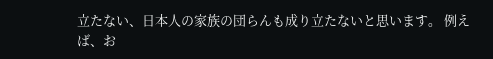立たない、日本人の家族の団らんも成り立たないと思います。 例えば、お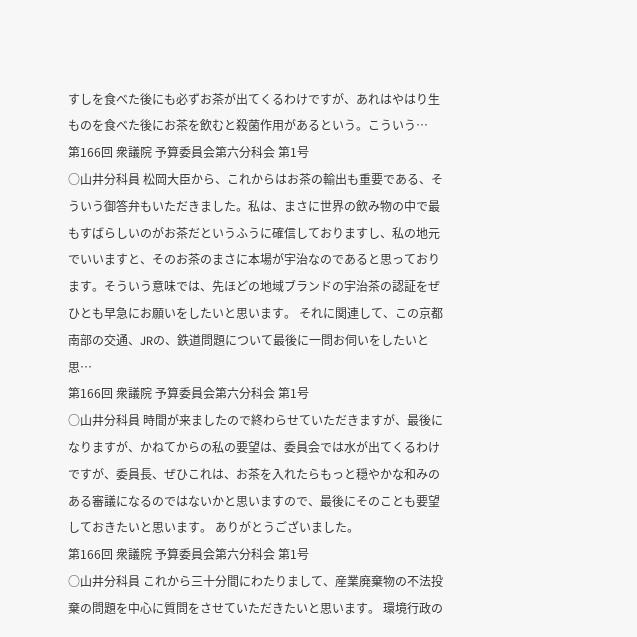すしを食べた後にも必ずお茶が出てくるわけですが、あれはやはり生ものを食べた後にお茶を飲むと殺菌作用があるという。こういう…
第166回 衆議院 予算委員会第六分科会 第1号
○山井分科員 松岡大臣から、これからはお茶の輸出も重要である、そういう御答弁もいただきました。私は、まさに世界の飲み物の中で最もすばらしいのがお茶だというふうに確信しておりますし、私の地元でいいますと、そのお茶のまさに本場が宇治なのであると思っております。そういう意味では、先ほどの地域ブランドの宇治茶の認証をぜひとも早急にお願いをしたいと思います。 それに関連して、この京都南部の交通、JRの、鉄道問題について最後に一問お伺いをしたいと思…
第166回 衆議院 予算委員会第六分科会 第1号
○山井分科員 時間が来ましたので終わらせていただきますが、最後になりますが、かねてからの私の要望は、委員会では水が出てくるわけですが、委員長、ぜひこれは、お茶を入れたらもっと穏やかな和みのある審議になるのではないかと思いますので、最後にそのことも要望しておきたいと思います。 ありがとうございました。
第166回 衆議院 予算委員会第六分科会 第1号
○山井分科員 これから三十分間にわたりまして、産業廃棄物の不法投棄の問題を中心に質問をさせていただきたいと思います。 環境行政の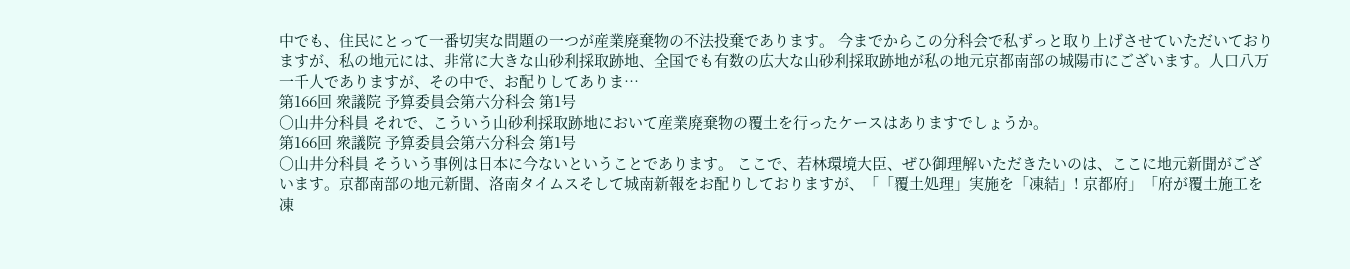中でも、住民にとって一番切実な問題の一つが産業廃棄物の不法投棄であります。 今までからこの分科会で私ずっと取り上げさせていただいておりますが、私の地元には、非常に大きな山砂利採取跡地、全国でも有数の広大な山砂利採取跡地が私の地元京都南部の城陽市にございます。人口八万一千人でありますが、その中で、お配りしてありま…
第166回 衆議院 予算委員会第六分科会 第1号
○山井分科員 それで、こういう山砂利採取跡地において産業廃棄物の覆土を行ったケースはありますでしょうか。
第166回 衆議院 予算委員会第六分科会 第1号
○山井分科員 そういう事例は日本に今ないということであります。 ここで、若林環境大臣、ぜひ御理解いただきたいのは、ここに地元新聞がございます。京都南部の地元新聞、洛南タイムスそして城南新報をお配りしておりますが、「「覆土処理」実施を「凍結」! 京都府」「府が覆土施工を凍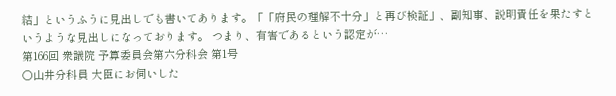結」というふうに見出しでも書いてあります。「「府民の理解不十分」と再び検証」、副知事、説明責任を果たすというような見出しになっております。 つまり、有害であるという認定が…
第166回 衆議院 予算委員会第六分科会 第1号
○山井分科員 大臣にお伺いした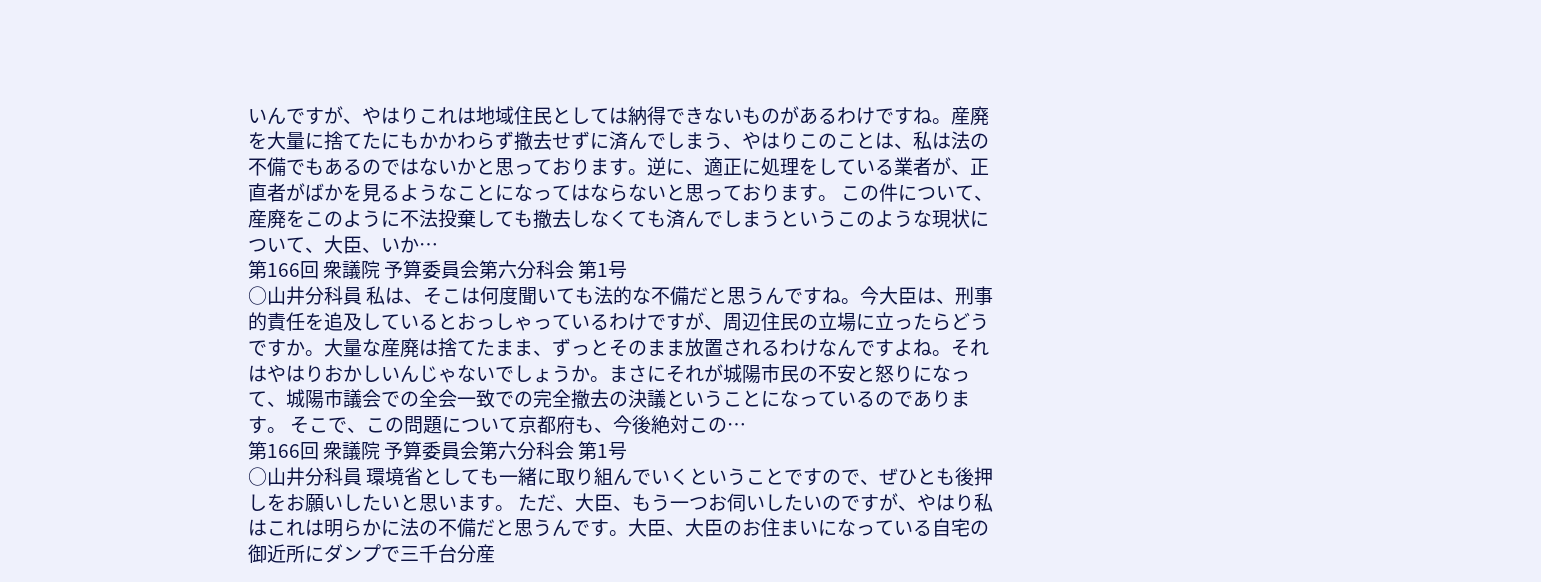いんですが、やはりこれは地域住民としては納得できないものがあるわけですね。産廃を大量に捨てたにもかかわらず撤去せずに済んでしまう、やはりこのことは、私は法の不備でもあるのではないかと思っております。逆に、適正に処理をしている業者が、正直者がばかを見るようなことになってはならないと思っております。 この件について、産廃をこのように不法投棄しても撤去しなくても済んでしまうというこのような現状について、大臣、いか…
第166回 衆議院 予算委員会第六分科会 第1号
○山井分科員 私は、そこは何度聞いても法的な不備だと思うんですね。今大臣は、刑事的責任を追及しているとおっしゃっているわけですが、周辺住民の立場に立ったらどうですか。大量な産廃は捨てたまま、ずっとそのまま放置されるわけなんですよね。それはやはりおかしいんじゃないでしょうか。まさにそれが城陽市民の不安と怒りになって、城陽市議会での全会一致での完全撤去の決議ということになっているのであります。 そこで、この問題について京都府も、今後絶対この…
第166回 衆議院 予算委員会第六分科会 第1号
○山井分科員 環境省としても一緒に取り組んでいくということですので、ぜひとも後押しをお願いしたいと思います。 ただ、大臣、もう一つお伺いしたいのですが、やはり私はこれは明らかに法の不備だと思うんです。大臣、大臣のお住まいになっている自宅の御近所にダンプで三千台分産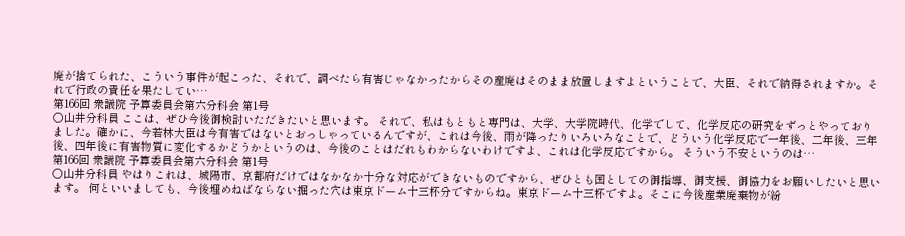廃が捨てられた、こういう事件が起こった、それで、調べたら有害じゃなかったからその産廃はそのまま放置しますよということで、大臣、それで納得されますか。それで行政の責任を果たしてい…
第166回 衆議院 予算委員会第六分科会 第1号
○山井分科員 ここは、ぜひ今後御検討いただきたいと思います。 それで、私はもともと専門は、大学、大学院時代、化学でして、化学反応の研究をずっとやっておりました。確かに、今若林大臣は今有害ではないとおっしゃっているんですが、これは今後、雨が降ったりいろいろなことで、どういう化学反応で一年後、二年後、三年後、四年後に有害物質に変化するかどうかというのは、今後のことはだれもわからないわけですよ、これは化学反応ですから。 そういう不安というのは…
第166回 衆議院 予算委員会第六分科会 第1号
○山井分科員 やはりこれは、城陽市、京都府だけではなかなか十分な対応ができないものですから、ぜひとも国としての御指導、御支援、御協力をお願いしたいと思います。 何といいましても、今後埋めねばならない掘った穴は東京ドーム十三杯分ですからね。東京ドーム十三杯ですよ。そこに今後産業廃棄物が紛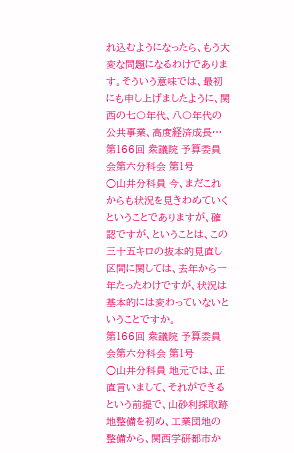れ込むようになったら、もう大変な問題になるわけであります。そういう意味では、最初にも申し上げましたように、関西の七〇年代、八〇年代の公共事業、高度経済成長…
第166回 衆議院 予算委員会第六分科会 第1号
○山井分科員 今、まだこれからも状況を見きわめていくということでありますが、確認ですが、ということは、この三十五キロの抜本的見直し区間に関しては、去年から一年たったわけですが、状況は基本的には変わっていないということですか。
第166回 衆議院 予算委員会第六分科会 第1号
○山井分科員 地元では、正直言いまして、それができるという前提で、山砂利採取跡地整備を初め、工業団地の整備から、関西学研都市か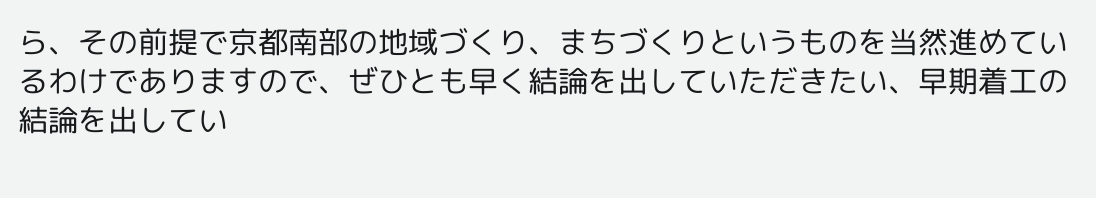ら、その前提で京都南部の地域づくり、まちづくりというものを当然進めているわけでありますので、ぜひとも早く結論を出していただきたい、早期着工の結論を出してい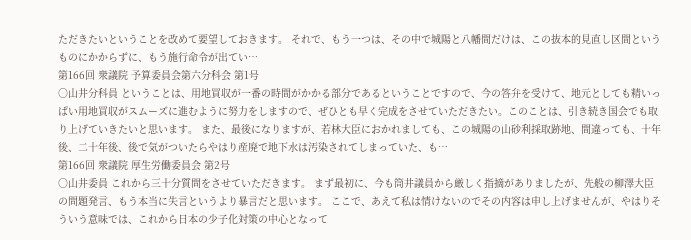ただきたいということを改めて要望しておきます。 それで、もう一つは、その中で城陽と八幡間だけは、この抜本的見直し区間というものにかからずに、もう施行命令が出てい…
第166回 衆議院 予算委員会第六分科会 第1号
○山井分科員 ということは、用地買収が一番の時間がかかる部分であるということですので、今の答弁を受けて、地元としても精いっぱい用地買収がスムーズに進むように努力をしますので、ぜひとも早く完成をさせていただきたい。このことは、引き続き国会でも取り上げていきたいと思います。 また、最後になりますが、若林大臣におかれましても、この城陽の山砂利採取跡地、間違っても、十年後、二十年後、後で気がついたらやはり産廃で地下水は汚染されてしまっていた、も…
第166回 衆議院 厚生労働委員会 第2号
○山井委員 これから三十分質問をさせていただきます。 まず最初に、今も筒井議員から厳しく指摘がありましたが、先般の柳澤大臣の問題発言、もう本当に失言というより暴言だと思います。 ここで、あえて私は情けないのでその内容は申し上げませんが、やはりそういう意味では、これから日本の少子化対策の中心となって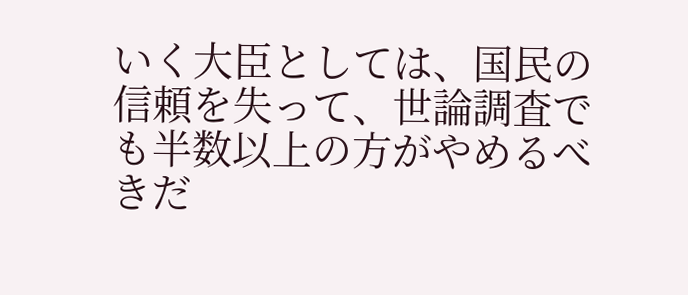いく大臣としては、国民の信頼を失って、世論調査でも半数以上の方がやめるべきだ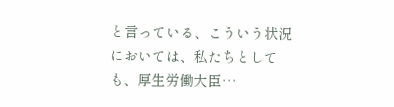と言っている、こういう状況においては、私たちとしても、厚生労働大臣…